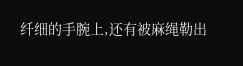纤细的手腕上,还有被麻绳勒出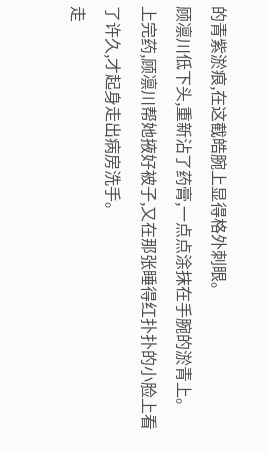的青紫淤痕,在这截皓腕上显得格外刺眼。
顾凛川低下头,重新沾了药膏,一点点涂抹在手腕的淤青上。
上完药,顾凛川帮她掖好被子,又在那张睡得红扑扑的小脸上看了许久,才起身走出病房洗手。
走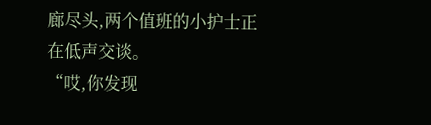廊尽头,两个值班的小护士正在低声交谈。
“哎,你发现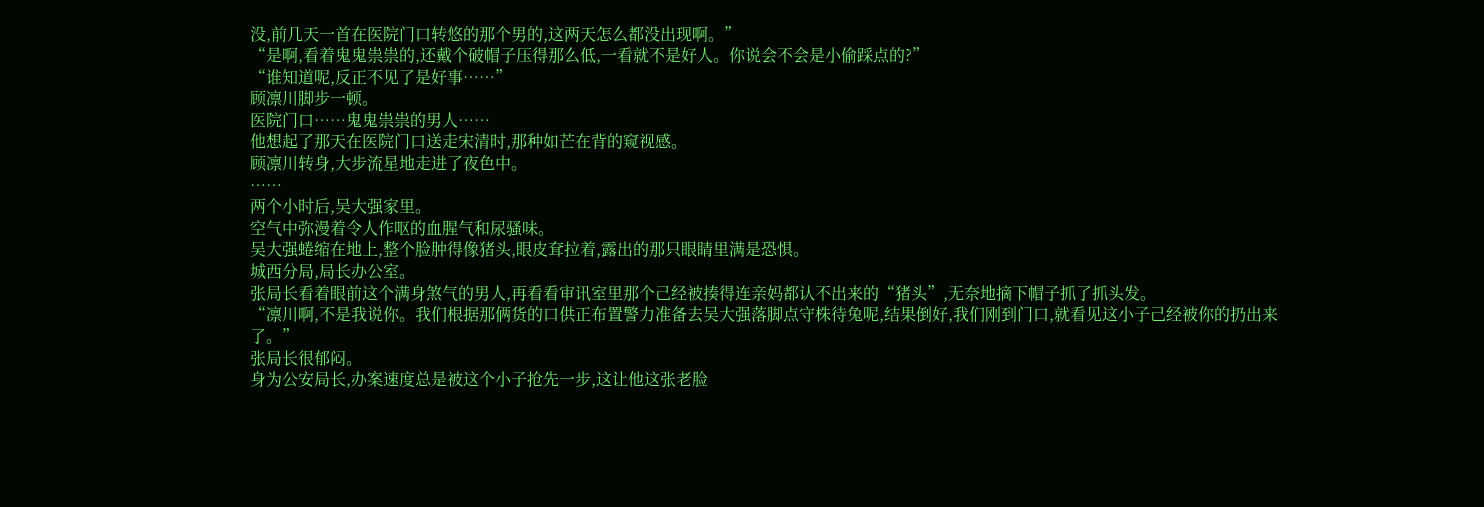没,前几天一首在医院门口转悠的那个男的,这两天怎么都没出现啊。”
“是啊,看着鬼鬼祟祟的,还戴个破帽子压得那么低,一看就不是好人。你说会不会是小偷踩点的?”
“谁知道呢,反正不见了是好事……”
顾凛川脚步一顿。
医院门口……鬼鬼祟祟的男人……
他想起了那天在医院门口送走宋清时,那种如芒在背的窥视感。
顾凛川转身,大步流星地走进了夜色中。
……
两个小时后,吴大强家里。
空气中弥漫着令人作呕的血腥气和尿骚味。
吴大强蜷缩在地上,整个脸肿得像猪头,眼皮耷拉着,露出的那只眼睛里满是恐惧。
城西分局,局长办公室。
张局长看着眼前这个满身煞气的男人,再看看审讯室里那个己经被揍得连亲妈都认不出来的“猪头”,无奈地摘下帽子抓了抓头发。
“凛川啊,不是我说你。我们根据那俩货的口供正布置警力准备去吴大强落脚点守株待兔呢,结果倒好,我们刚到门口,就看见这小子己经被你的扔出来了。”
张局长很郁闷。
身为公安局长,办案速度总是被这个小子抢先一步,这让他这张老脸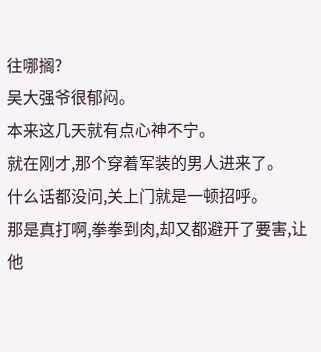往哪搁?
吴大强爷很郁闷。
本来这几天就有点心神不宁。
就在刚才,那个穿着军装的男人进来了。
什么话都没问,关上门就是一顿招呼。
那是真打啊,拳拳到肉,却又都避开了要害,让他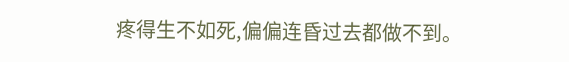疼得生不如死,偏偏连昏过去都做不到。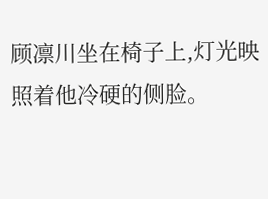顾凛川坐在椅子上,灯光映照着他冷硬的侧脸。